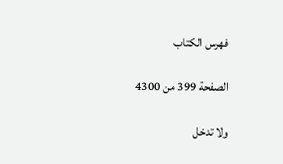فهرس الكتاب

الصفحة 399 من 4300

ولا تدخل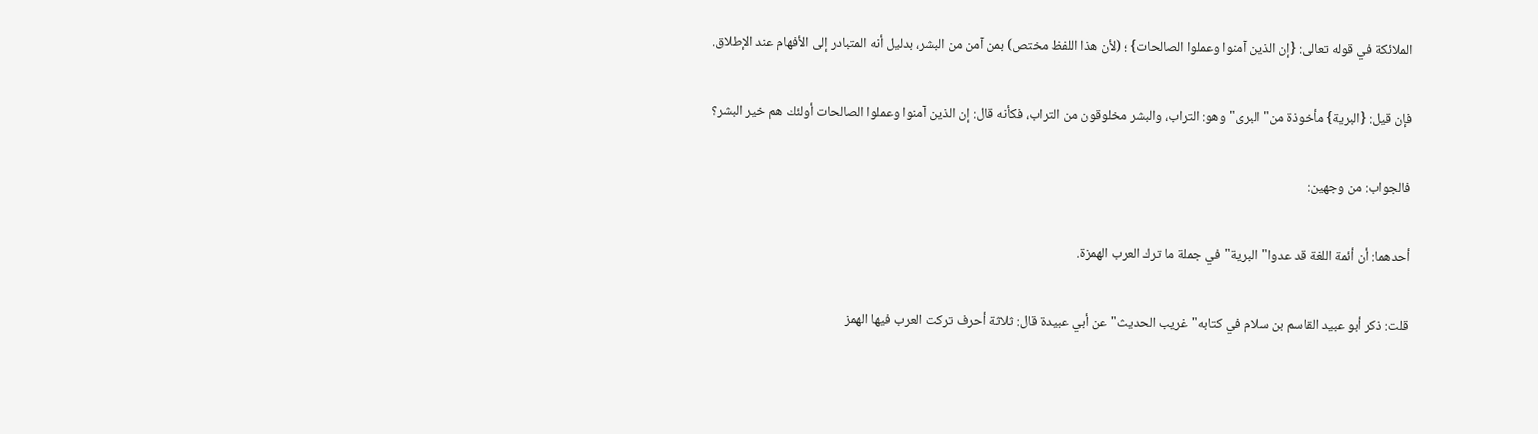الملائكة في قوله تعالى: {إن الذين آمنوا وعملوا الصالحات} ؛ (لأن هذا اللفظ مختص) بمن آمن من البشر، بدليل أنه المتبادر إلى الأفهام عند الإطلاق.

فإن قيل: {البرية} مأخوذة من"البرى"وهو: التراب، والبشر مخلوقون من التراب، فكأنه قال: إن الذين آمنوا وعملوا الصالحات أولئك هم خير البشر؟

فالجواب: من وجهين:

أحدهما: أن أئمة اللغة قد عدوا"البرية"في جملة ما ترك العرب الهمزة.

قلت: ذكر أبو عبيد القاسم بن سلام في كتابه"غريب الحديث"عن أبي عبيدة قال: ثلاثة أحرف تركت العرب فيها الهمز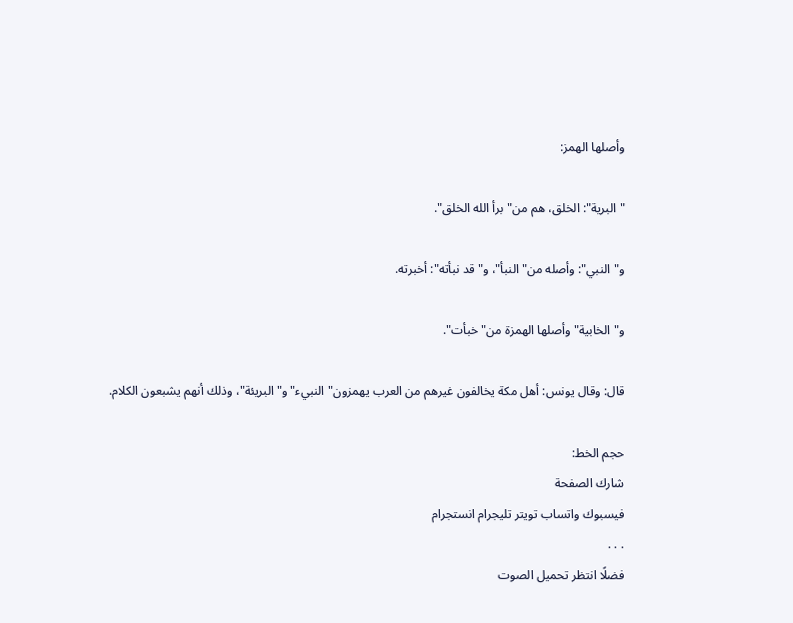وأصلها الهمز:

"البرية": الخلق، هم من"برأ الله الخلق".

و"النبي": وأصله من"النبأ"، و"قد نبأته": أخبرته.

و"الخابية"وأصلها الهمزة من"خبأت".

قال: وقال يونس: أهل مكة يخالفون غيرهم من العرب يهمزون"النبيء"و"البريئة"، وذلك أنهم يشبعون الكلام.

حجم الخط:
شارك الصفحة
فيسبوك واتساب تويتر تليجرام انستجرام
. . .
فضلًا انتظر تحميل الصوت